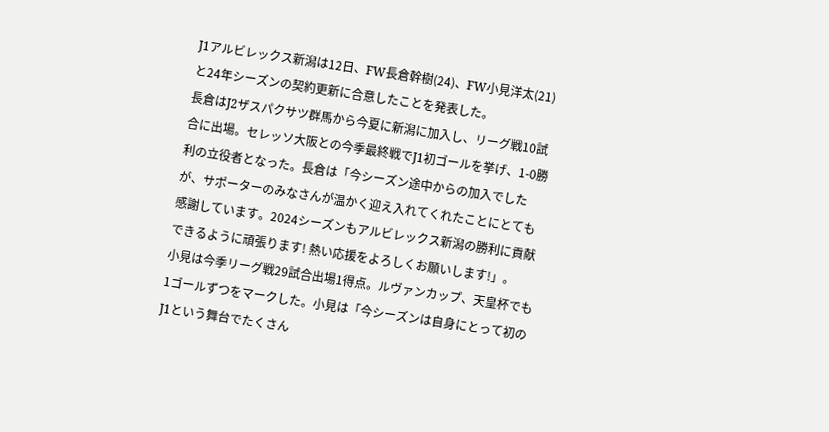J1アルビレックス新潟は12日、FW長倉幹樹(24)、FW小見洋太(21)と24年シーズンの契約更新に合意したことを発表した。
長倉はJ2ザスパクサツ群馬から今夏に新潟に加入し、リーグ戦10試合に出場。セレッソ大阪との今季最終戦でJ1初ゴールを挙げ、1-0勝利の立役者となった。長倉は「今シーズン途中からの加入でしたが、サポーターのみなさんが温かく迎え入れてくれたことにとても感謝しています。2024シーズンもアルビレックス新潟の勝利に貢献できるように頑張ります! 熱い応援をよろしくお願いします!」。
小見は今季リーグ戦29試合出場1得点。ルヴァンカップ、天皇杯でも1ゴールずつをマークした。小見は「今シーズンは自身にとって初のJ1という舞台でたくさん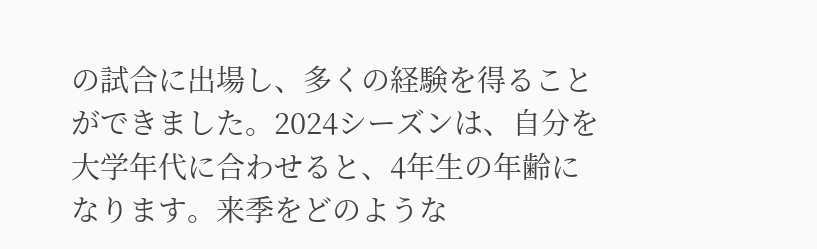の試合に出場し、多くの経験を得ることができました。2024シーズンは、自分を大学年代に合わせると、4年生の年齢になります。来季をどのような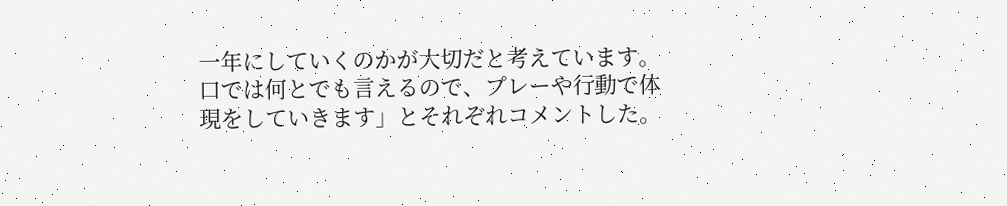一年にしていくのかが大切だと考えています。口では何とでも言えるので、プレーや行動で体現をしていきます」とそれぞれコメントした。